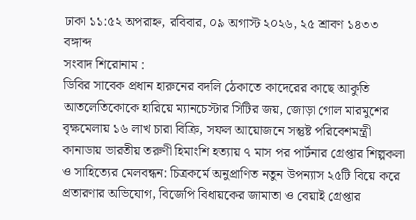ঢাকা ১১:৫২ অপরাহ্ন, রবিবার, ০৯ অগাস্ট ২০২৬, ২৫ শ্রাবণ ১৪৩৩ বঙ্গাব্দ
সংবাদ শিরোনাম :
ডিবির সাবেক প্রধান হারুনের বদলি ঠেকাতে কাদেরের কাছে আকুতি আতলেতিকোকে হারিয়ে ম্যানচেস্টার সিটির জয়, জোড়া গোল মারমুশের বৃক্ষমেলায় ১৬ লাখ চারা বিক্রি, সফল আয়োজনে সন্তুষ্ট পরিবেশমন্ত্রী কানাডায় ভারতীয় তরুণী হিমাংশি হত্যায় ৭ মাস পর পার্টনার গ্রেপ্তার শিল্পকলা ও সাহিত্যের মেলবন্ধন: চিত্রকর্মে অনুপ্রাণিত নতুন উপন্যাস ২৫টি বিয়ে করে প্রতারণার অভিযোগ, বিজেপি বিধায়কের জামাতা ও বেয়াই গ্রেপ্তার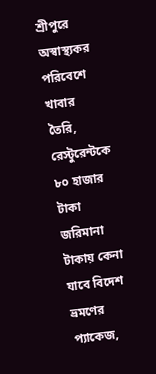শ্রীপুরে অস্বাস্থ্যকর পরিবেশে খাবার তৈরি, রেস্টুরেন্টকে ৮০ হাজার টাকা জরিমানা টাকায় কেনা যাবে বিদেশ ভ্রমণের প্যাকেজ,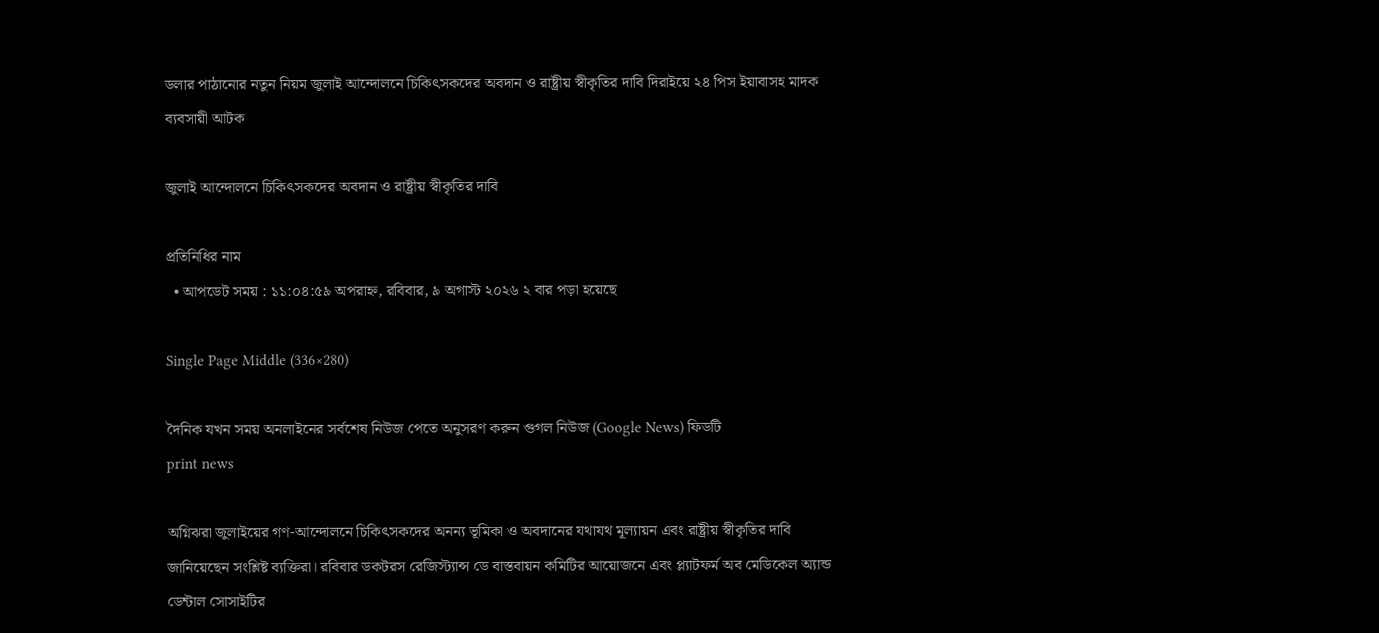ডলার পাঠানোর নতুন নিয়ম জুলাই আন্দোলনে চিকিৎসকদের অবদান ও রাষ্ট্রীয় স্বীকৃতির দাবি দিরাইয়ে ২৪ পিস ইয়াবাসহ মাদক ব্যবসায়ী আটক

জুলাই আন্দোলনে চিকিৎসকদের অবদান ও রাষ্ট্রীয় স্বীকৃতির দাবি

প্রতিনিধির নাম
  • আপডেট সময় : ১১:০৪:৫৯ অপরাহ্ন, রবিবার, ৯ অগাস্ট ২০২৬ ২ বার পড়া হয়েছে

Single Page Middle (336×280)

দৈনিক যখন সময় অনলাইনের সর্বশেষ নিউজ পেতে অনুসরণ করুন গুগল নিউজ (Google News) ফিডটি
print news

অগ্নিঝরা জুলাইয়ের গণ-আন্দোলনে চিকিৎসকদের অনন্য ভূমিকা ও অবদানের যথাযথ মূল্যায়ন এবং রাষ্ট্রীয় স্বীকৃতির দাবি জানিয়েছেন সংশ্লিষ্ট ব্যক্তিরা। রবিবার ডকটরস রেজিস্ট্যান্স ডে বাস্তবায়ন কমিটির আয়োজনে এবং প্ল্যাটফর্ম অব মেডিকেল অ্যান্ড ডেন্টাল সোসাইটির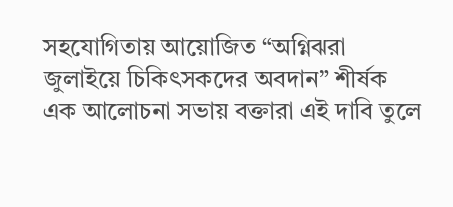সহযোগিতায় আয়োজিত “অগ্নিঝরা জুলাইয়ে চিকিৎসকদের অবদান” শীর্ষক এক আলোচনা সভায় বক্তারা এই দাবি তুলে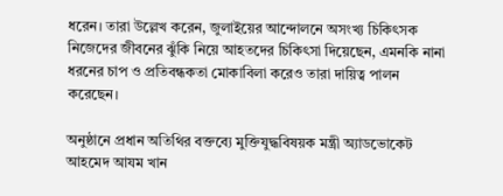ধরেন। তারা উল্লেখ করেন, জুলাইয়ের আন্দোলনে অসংখ্য চিকিৎসক নিজেদের জীবনের ঝুঁকি নিয়ে আহতদের চিকিৎসা দিয়েছেন, এমনকি নানা ধরনের চাপ ও প্রতিবন্ধকতা মোকাবিলা করেও তারা দায়িত্ব পালন করেছেন।

অনুষ্ঠানে প্রধান অতিথির বক্তব্যে মুক্তিযুদ্ধবিষয়ক মন্ত্রী অ্যাডভোকেট আহমেদ আযম খান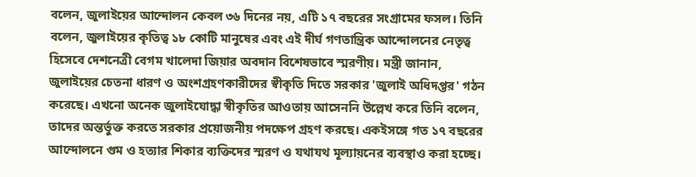বলেন, জুলাইয়ের আন্দোলন কেবল ৩৬ দিনের নয়, এটি ১৭ বছরের সংগ্রামের ফসল। তিনি বলেন, জুলাইয়ের কৃতিত্ব ১৮ কোটি মানুষের এবং এই দীর্ঘ গণতান্ত্রিক আন্দোলনের নেতৃত্ব হিসেবে দেশনেত্রী বেগম খালেদা জিয়ার অবদান বিশেষভাবে স্মরণীয়। মন্ত্রী জানান, জুলাইয়ের চেতনা ধারণ ও অংশগ্রহণকারীদের স্বীকৃতি দিতে সরকার 'জুলাই অধিদপ্তর' গঠন করেছে। এখনো অনেক জুলাইযোদ্ধা স্বীকৃতির আওতায় আসেননি উল্লেখ করে তিনি বলেন, তাদের অন্তর্ভুক্ত করতে সরকার প্রয়োজনীয় পদক্ষেপ গ্রহণ করছে। একইসঙ্গে গত ১৭ বছরের আন্দোলনে গুম ও হত্যার শিকার ব্যক্তিদের স্মরণ ও যথাযথ মূল্যায়নের ব্যবস্থাও করা হচ্ছে।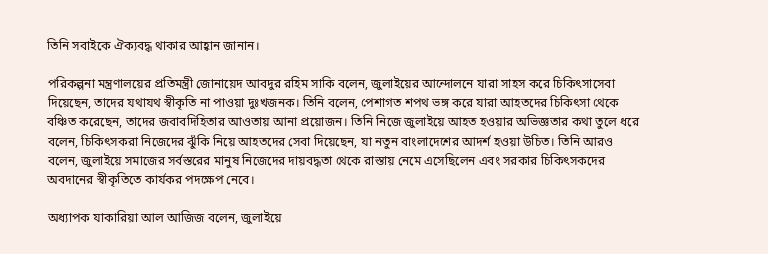তিনি সবাইকে ঐক্যবদ্ধ থাকার আহ্বান জানান।

পরিকল্পনা মন্ত্রণালয়ের প্রতিমন্ত্রী জোনায়েদ আবদুর রহিম সাকি বলেন, জুলাইয়ের আন্দোলনে যারা সাহস করে চিকিৎসাসেবা দিয়েছেন, তাদের যথাযথ স্বীকৃতি না পাওয়া দুঃখজনক। তিনি বলেন, পেশাগত শপথ ভঙ্গ করে যারা আহতদের চিকিৎসা থেকে বঞ্চিত করেছেন, তাদের জবাবদিহিতার আওতায় আনা প্রয়োজন। তিনি নিজে জুলাইয়ে আহত হওয়ার অভিজ্ঞতার কথা তুলে ধরে বলেন, চিকিৎসকরা নিজেদের ঝুঁকি নিয়ে আহতদের সেবা দিয়েছেন, যা নতুন বাংলাদেশের আদর্শ হওয়া উচিত। তিনি আরও বলেন, জুলাইয়ে সমাজের সর্বস্তরের মানুষ নিজেদের দায়বদ্ধতা থেকে রাস্তায় নেমে এসেছিলেন এবং সরকার চিকিৎসকদের অবদানের স্বীকৃতিতে কার্যকর পদক্ষেপ নেবে।

অধ্যাপক যাকারিয়া আল আজিজ বলেন, জুলাইয়ে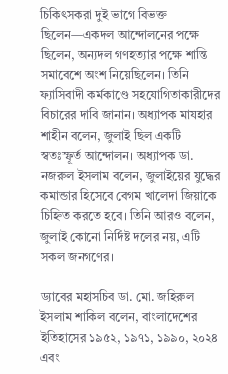চিকিৎসকরা দুই ভাগে বিভক্ত ছিলেন—একদল আন্দোলনের পক্ষে ছিলেন, অন্যদল গণহত্যার পক্ষে শান্তি সমাবেশে অংশ নিয়েছিলেন। তিনি ফ্যাসিবাদী কর্মকাণ্ডে সহযোগিতাকারীদের বিচারের দাবি জানান। অধ্যাপক মাযহার শাহীন বলেন, জুলাই ছিল একটি স্বতঃস্ফূর্ত আন্দোলন। অধ্যাপক ডা. নজরুল ইসলাম বলেন, জুলাইয়ের যুদ্ধের কমান্ডার হিসেবে বেগম খালেদা জিয়াকে চিহ্নিত করতে হবে। তিনি আরও বলেন, জুলাই কোনো নির্দিষ্ট দলের নয়, এটি সকল জনগণের।

ড্যাবের মহাসচিব ডা. মো. জহিরুল ইসলাম শাকিল বলেন, বাংলাদেশের ইতিহাসের ১৯৫২, ১৯৭১, ১৯৯০, ২০২৪ এবং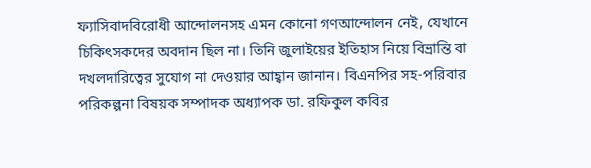ফ্যাসিবাদবিরোধী আন্দোলনসহ এমন কোনো গণআন্দোলন নেই, যেখানে চিকিৎসকদের অবদান ছিল না। তিনি জুলাইয়ের ইতিহাস নিয়ে বিভ্রান্তি বা দখলদারিত্বের সুযোগ না দেওয়ার আহ্বান জানান। বিএনপির সহ-পরিবার পরিকল্পনা বিষয়ক সম্পাদক অধ্যাপক ডা. রফিকুল কবির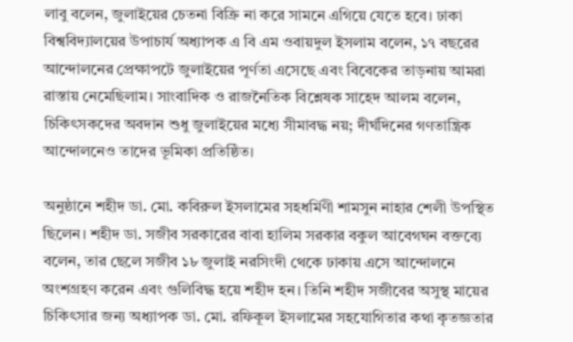লাবু বলেন, জুলাইয়ের চেতনা বিক্রি না করে সামনে এগিয়ে যেতে হবে। ঢাকা বিশ্ববিদ্যালয়ের উপাচার্য অধ্যাপক এ বি এম ওবায়দুল ইসলাম বলেন, ১৭ বছরের আন্দোলনের প্রেক্ষাপটে জুলাইয়ের পূর্ণতা এসেছে এবং বিবেকের তাড়নায় আমরা রাস্তায় নেমেছিলাম। সাংবাদিক ও রাজনৈতিক বিশ্লেষক সাহেদ আলম বলেন, চিকিৎসকদের অবদান শুধু জুলাইয়ের মধ্যে সীমাবদ্ধ নয়; দীর্ঘদিনের গণতান্ত্রিক আন্দোলনেও তাদের ভূমিকা প্রতিষ্ঠিত।

অনুষ্ঠানে শহীদ ডা. মো. কবিরুল ইসলামের সহধর্মিণী শামসুন নাহার শেলী উপস্থিত ছিলেন। শহীদ ডা. সজীব সরকারের বাবা হালিম সরকার বকুল আবেগঘন বক্তব্যে বলেন, তার ছেলে সজীব ১৮ জুলাই নরসিংদী থেকে ঢাকায় এসে আন্দোলনে অংশগ্রহণ করেন এবং গুলিবিদ্ধ হয়ে শহীদ হন। তিনি শহীদ সজীবের অসুস্থ মায়ের চিকিৎসার জন্য অধ্যাপক ডা. মো. রফিকূল ইসলামের সহযোগিতার কথা কৃতজ্ঞতার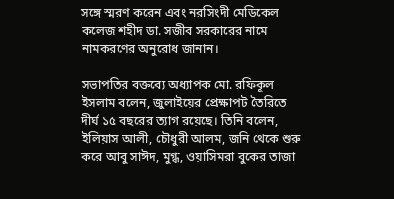সঙ্গে স্মরণ করেন এবং নরসিংদী মেডিকেল কলেজ শহীদ ডা. সজীব সরকারের নামে নামকরণের অনুরোধ জানান।

সভাপতির বক্তব্যে অধ্যাপক মো. রফিকূল ইসলাম বলেন, জুলাইয়ের প্রেক্ষাপট তৈরিতে দীর্ঘ ১৫ বছরের ত্যাগ রয়েছে। তিনি বলেন, ইলিয়াস আলী, চৌধুরী আলম, জনি থেকে শুরু করে আবু সাঈদ, মুগ্ধ, ওয়াসিমরা বুকের তাজা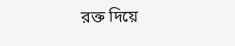রক্ত দিয়ে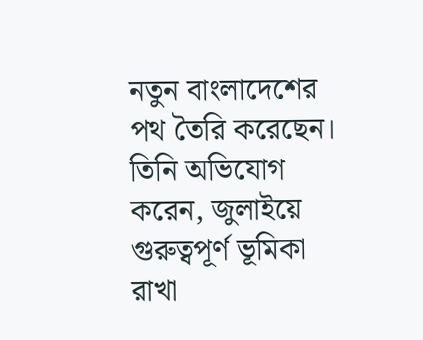নতুন বাংলাদেশের পথ তৈরি করেছেন। তিনি অভিযোগ করেন, জুলাইয়ে গুরুত্বপূর্ণ ভূমিকা রাখা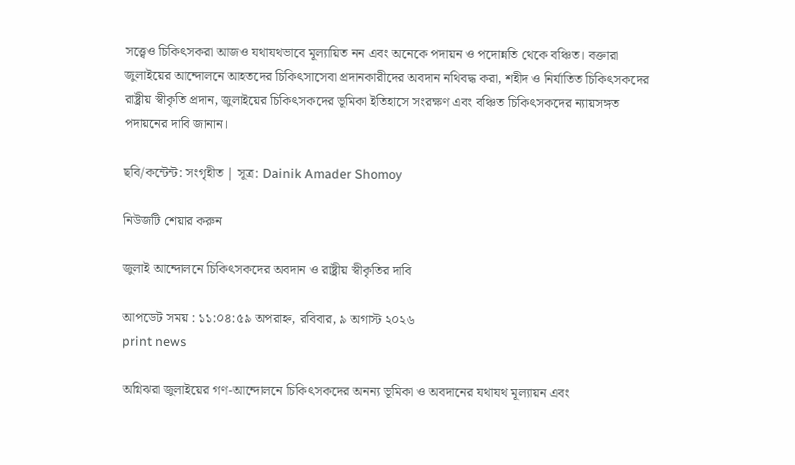সত্ত্বেও চিকিৎসকরা আজও যথাযথভাবে মূল্যায়িত নন এবং অনেকে পদায়ন ও পদোন্নতি থেকে বঞ্চিত। বক্তারা জুলাইয়ের আন্দোলনে আহতদের চিকিৎসাসেবা প্রদানকারীদের অবদান নথিবদ্ধ করা, শহীদ ও নির্যাতিত চিকিৎসকদের রাষ্ট্রীয় স্বীকৃতি প্রদান, জুলাইয়ের চিকিৎসকদের ভূমিকা ইতিহাসে সংরক্ষণ এবং বঞ্চিত চিকিৎসকদের ন্যায়সঙ্গত পদায়নের দাবি জানান।

ছবি/কন্টেন্ট: সংগৃহীত | সূত্র: Dainik Amader Shomoy

নিউজটি শেয়ার করুন

জুলাই আন্দোলনে চিকিৎসকদের অবদান ও রাষ্ট্রীয় স্বীকৃতির দাবি

আপডেট সময় : ১১:০৪:৫৯ অপরাহ্ন, রবিবার, ৯ অগাস্ট ২০২৬
print news

অগ্নিঝরা জুলাইয়ের গণ-আন্দোলনে চিকিৎসকদের অনন্য ভূমিকা ও অবদানের যথাযথ মূল্যায়ন এবং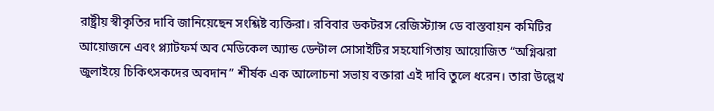রাষ্ট্রীয় স্বীকৃতির দাবি জানিয়েছেন সংশ্লিষ্ট ব্যক্তিরা। রবিবার ডকটরস রেজিস্ট্যান্স ডে বাস্তবায়ন কমিটির আয়োজনে এবং প্ল্যাটফর্ম অব মেডিকেল অ্যান্ড ডেন্টাল সোসাইটির সহযোগিতায় আয়োজিত “অগ্নিঝরা জুলাইয়ে চিকিৎসকদের অবদান” শীর্ষক এক আলোচনা সভায় বক্তারা এই দাবি তুলে ধরেন। তারা উল্লেখ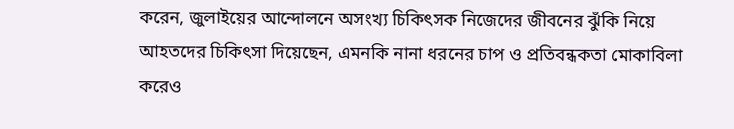করেন, জুলাইয়ের আন্দোলনে অসংখ্য চিকিৎসক নিজেদের জীবনের ঝুঁকি নিয়ে আহতদের চিকিৎসা দিয়েছেন, এমনকি নানা ধরনের চাপ ও প্রতিবন্ধকতা মোকাবিলা করেও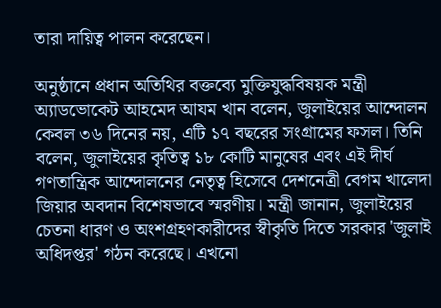তারা দায়িত্ব পালন করেছেন।

অনুষ্ঠানে প্রধান অতিথির বক্তব্যে মুক্তিযুদ্ধবিষয়ক মন্ত্রী অ্যাডভোকেট আহমেদ আযম খান বলেন, জুলাইয়ের আন্দোলন কেবল ৩৬ দিনের নয়, এটি ১৭ বছরের সংগ্রামের ফসল। তিনি বলেন, জুলাইয়ের কৃতিত্ব ১৮ কোটি মানুষের এবং এই দীর্ঘ গণতান্ত্রিক আন্দোলনের নেতৃত্ব হিসেবে দেশনেত্রী বেগম খালেদা জিয়ার অবদান বিশেষভাবে স্মরণীয়। মন্ত্রী জানান, জুলাইয়ের চেতনা ধারণ ও অংশগ্রহণকারীদের স্বীকৃতি দিতে সরকার 'জুলাই অধিদপ্তর' গঠন করেছে। এখনো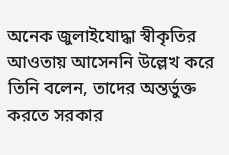অনেক জুলাইযোদ্ধা স্বীকৃতির আওতায় আসেননি উল্লেখ করে তিনি বলেন, তাদের অন্তর্ভুক্ত করতে সরকার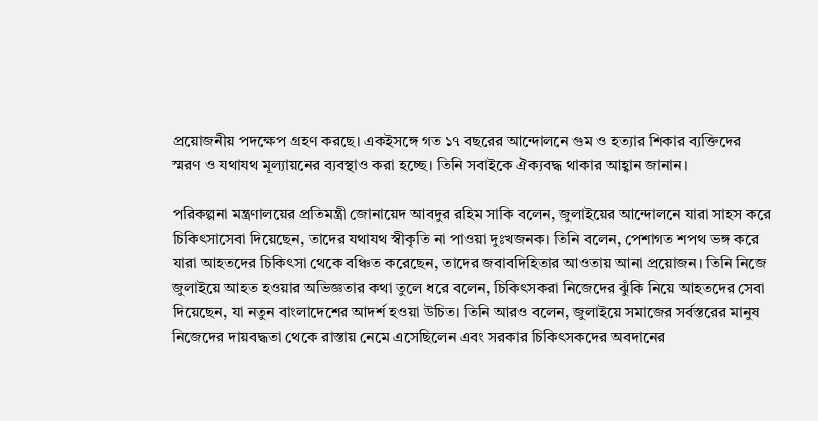প্রয়োজনীয় পদক্ষেপ গ্রহণ করছে। একইসঙ্গে গত ১৭ বছরের আন্দোলনে গুম ও হত্যার শিকার ব্যক্তিদের স্মরণ ও যথাযথ মূল্যায়নের ব্যবস্থাও করা হচ্ছে। তিনি সবাইকে ঐক্যবদ্ধ থাকার আহ্বান জানান।

পরিকল্পনা মন্ত্রণালয়ের প্রতিমন্ত্রী জোনায়েদ আবদুর রহিম সাকি বলেন, জুলাইয়ের আন্দোলনে যারা সাহস করে চিকিৎসাসেবা দিয়েছেন, তাদের যথাযথ স্বীকৃতি না পাওয়া দুঃখজনক। তিনি বলেন, পেশাগত শপথ ভঙ্গ করে যারা আহতদের চিকিৎসা থেকে বঞ্চিত করেছেন, তাদের জবাবদিহিতার আওতায় আনা প্রয়োজন। তিনি নিজে জুলাইয়ে আহত হওয়ার অভিজ্ঞতার কথা তুলে ধরে বলেন, চিকিৎসকরা নিজেদের ঝুঁকি নিয়ে আহতদের সেবা দিয়েছেন, যা নতুন বাংলাদেশের আদর্শ হওয়া উচিত। তিনি আরও বলেন, জুলাইয়ে সমাজের সর্বস্তরের মানুষ নিজেদের দায়বদ্ধতা থেকে রাস্তায় নেমে এসেছিলেন এবং সরকার চিকিৎসকদের অবদানের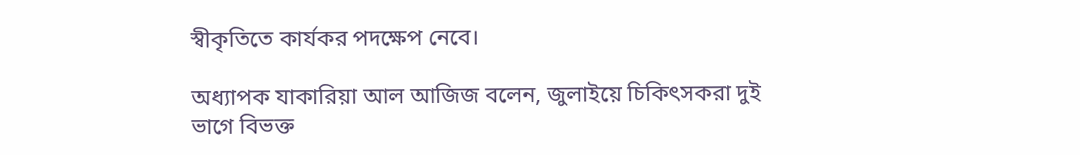স্বীকৃতিতে কার্যকর পদক্ষেপ নেবে।

অধ্যাপক যাকারিয়া আল আজিজ বলেন, জুলাইয়ে চিকিৎসকরা দুই ভাগে বিভক্ত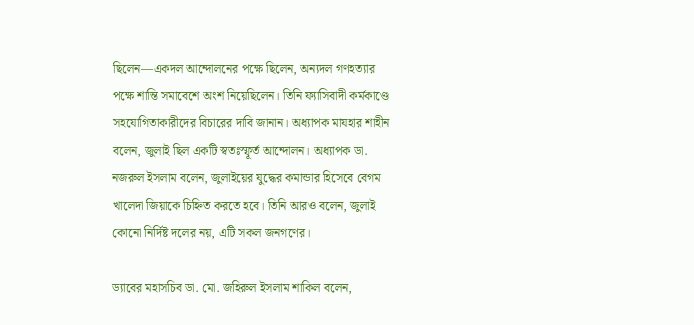ছিলেন—একদল আন্দোলনের পক্ষে ছিলেন, অন্যদল গণহত্যার পক্ষে শান্তি সমাবেশে অংশ নিয়েছিলেন। তিনি ফ্যাসিবাদী কর্মকাণ্ডে সহযোগিতাকারীদের বিচারের দাবি জানান। অধ্যাপক মাযহার শাহীন বলেন, জুলাই ছিল একটি স্বতঃস্ফূর্ত আন্দোলন। অধ্যাপক ডা. নজরুল ইসলাম বলেন, জুলাইয়ের যুদ্ধের কমান্ডার হিসেবে বেগম খালেদা জিয়াকে চিহ্নিত করতে হবে। তিনি আরও বলেন, জুলাই কোনো নির্দিষ্ট দলের নয়, এটি সকল জনগণের।

ড্যাবের মহাসচিব ডা. মো. জহিরুল ইসলাম শাকিল বলেন,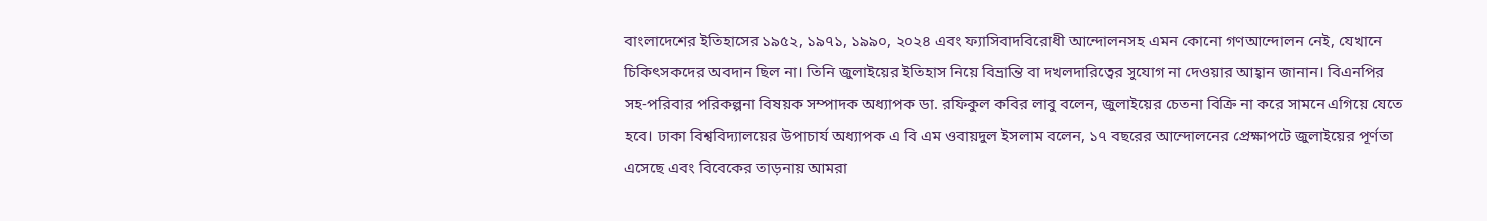বাংলাদেশের ইতিহাসের ১৯৫২, ১৯৭১, ১৯৯০, ২০২৪ এবং ফ্যাসিবাদবিরোধী আন্দোলনসহ এমন কোনো গণআন্দোলন নেই, যেখানে চিকিৎসকদের অবদান ছিল না। তিনি জুলাইয়ের ইতিহাস নিয়ে বিভ্রান্তি বা দখলদারিত্বের সুযোগ না দেওয়ার আহ্বান জানান। বিএনপির সহ-পরিবার পরিকল্পনা বিষয়ক সম্পাদক অধ্যাপক ডা. রফিকুল কবির লাবু বলেন, জুলাইয়ের চেতনা বিক্রি না করে সামনে এগিয়ে যেতে হবে। ঢাকা বিশ্ববিদ্যালয়ের উপাচার্য অধ্যাপক এ বি এম ওবায়দুল ইসলাম বলেন, ১৭ বছরের আন্দোলনের প্রেক্ষাপটে জুলাইয়ের পূর্ণতা এসেছে এবং বিবেকের তাড়নায় আমরা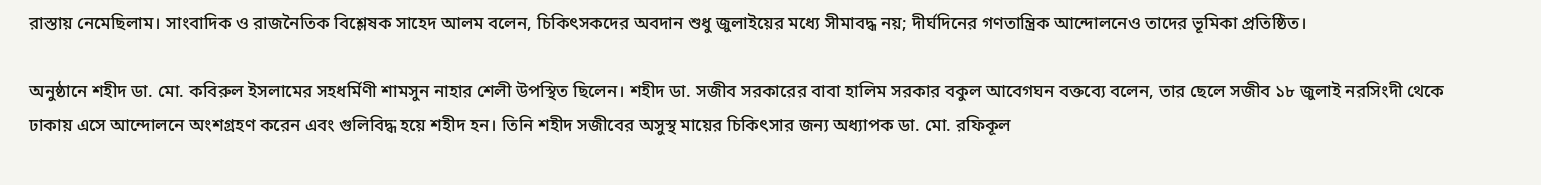রাস্তায় নেমেছিলাম। সাংবাদিক ও রাজনৈতিক বিশ্লেষক সাহেদ আলম বলেন, চিকিৎসকদের অবদান শুধু জুলাইয়ের মধ্যে সীমাবদ্ধ নয়; দীর্ঘদিনের গণতান্ত্রিক আন্দোলনেও তাদের ভূমিকা প্রতিষ্ঠিত।

অনুষ্ঠানে শহীদ ডা. মো. কবিরুল ইসলামের সহধর্মিণী শামসুন নাহার শেলী উপস্থিত ছিলেন। শহীদ ডা. সজীব সরকারের বাবা হালিম সরকার বকুল আবেগঘন বক্তব্যে বলেন, তার ছেলে সজীব ১৮ জুলাই নরসিংদী থেকে ঢাকায় এসে আন্দোলনে অংশগ্রহণ করেন এবং গুলিবিদ্ধ হয়ে শহীদ হন। তিনি শহীদ সজীবের অসুস্থ মায়ের চিকিৎসার জন্য অধ্যাপক ডা. মো. রফিকূল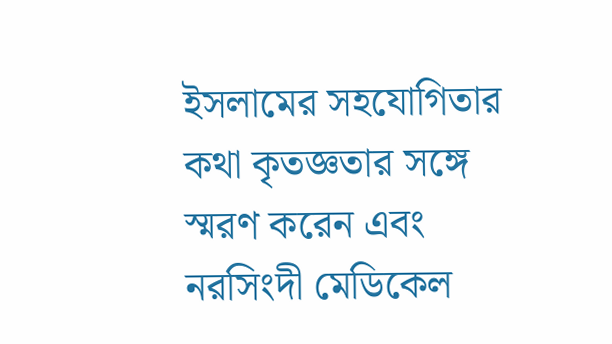ইসলামের সহযোগিতার কথা কৃতজ্ঞতার সঙ্গে স্মরণ করেন এবং নরসিংদী মেডিকেল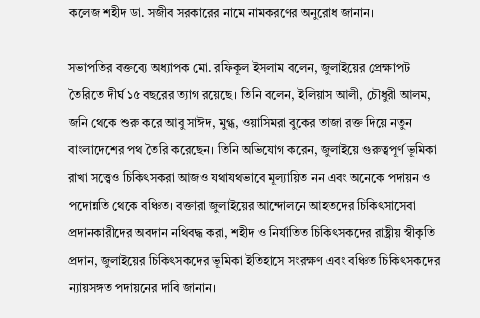কলেজ শহীদ ডা. সজীব সরকারের নামে নামকরণের অনুরোধ জানান।

সভাপতির বক্তব্যে অধ্যাপক মো. রফিকূল ইসলাম বলেন, জুলাইয়ের প্রেক্ষাপট তৈরিতে দীর্ঘ ১৫ বছরের ত্যাগ রয়েছে। তিনি বলেন, ইলিয়াস আলী, চৌধুরী আলম, জনি থেকে শুরু করে আবু সাঈদ, মুগ্ধ, ওয়াসিমরা বুকের তাজা রক্ত দিয়ে নতুন বাংলাদেশের পথ তৈরি করেছেন। তিনি অভিযোগ করেন, জুলাইয়ে গুরুত্বপূর্ণ ভূমিকা রাখা সত্ত্বেও চিকিৎসকরা আজও যথাযথভাবে মূল্যায়িত নন এবং অনেকে পদায়ন ও পদোন্নতি থেকে বঞ্চিত। বক্তারা জুলাইয়ের আন্দোলনে আহতদের চিকিৎসাসেবা প্রদানকারীদের অবদান নথিবদ্ধ করা, শহীদ ও নির্যাতিত চিকিৎসকদের রাষ্ট্রীয় স্বীকৃতি প্রদান, জুলাইয়ের চিকিৎসকদের ভূমিকা ইতিহাসে সংরক্ষণ এবং বঞ্চিত চিকিৎসকদের ন্যায়সঙ্গত পদায়নের দাবি জানান।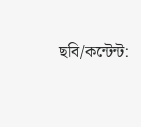ছবি/কন্টেন্ট: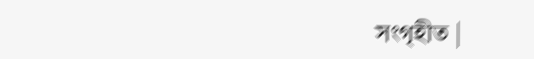সংগৃহীত |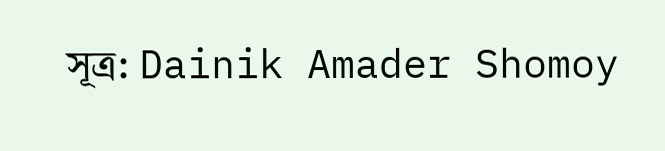সূত্র: Dainik Amader Shomoy